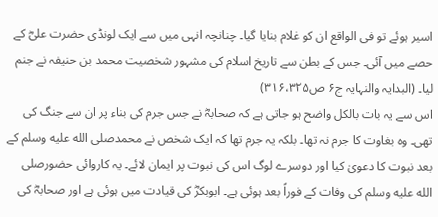اسیر ہوئے تو فی الواقع ان کو غلام بنایا گیا۔ چنانچہ انہی میں سے ایک لونڈی حضرت علیؓ کے حصے میں آئی۔ جس کے بطن سے تاریخ اسلام کی مشہور شخصیت محمد بن حنیفہ نے جنم لیا۔ (البدایہ والنہایہ ج۶ ص۳۱۶،۳۲۵)
اس سے یہ بات بالکل واضح ہو جاتی ہے کہ صحابہؓ نے جس جرم کی بناء پر ان سے جنگ کی تھی۔ وہ بغاوت کا جرم نہ تھا۔ بلکہ یہ جرم تھا کہ ایک شخص نے محمدصلى الله عليه وسلم کے بعد نبوت کا دعویٰ کیا اور دوسرے لوگ اس کی نبوت پر ایمان لائے۔ یہ کاروائی حضورصلى الله عليه وسلم کی وفات کے فوراً بعد ہوئی ہے۔ ابوبکرؓ کی قیادت میں ہوئی ہے اور صحابہؓ کی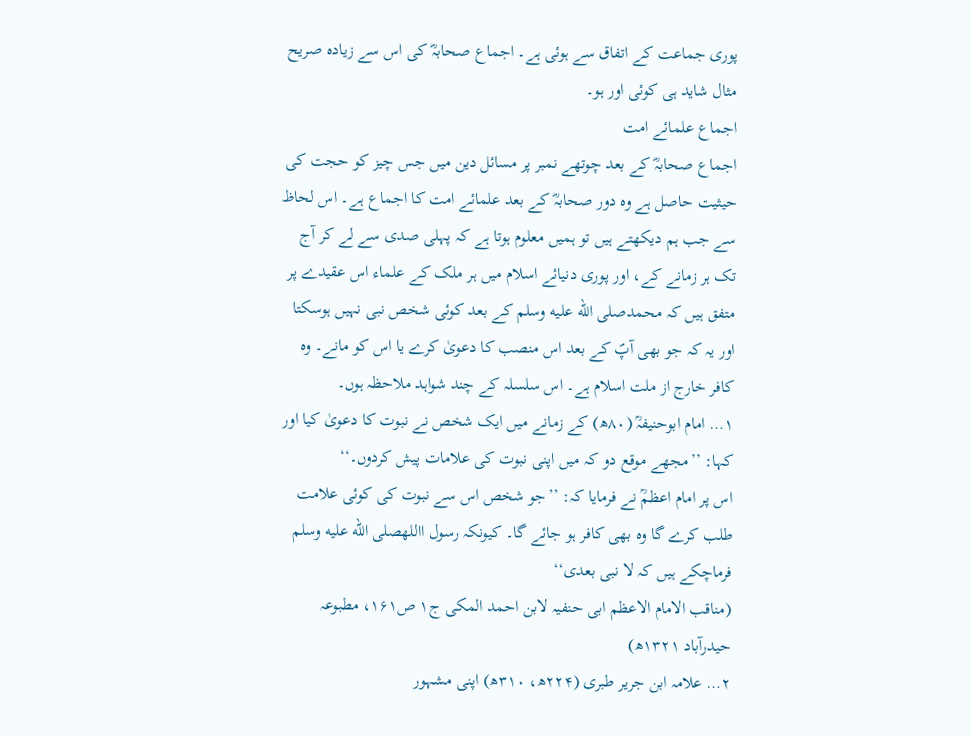پوری جماعت کے اتفاق سے ہوئی ہے۔ اجماع صحابہؓ کی اس سے زیادہ صریح مثال شاید ہی کوئی اور ہو۔
اجماع علمائے امت
اجماع صحابہؓ کے بعد چوتھے نمبر پر مسائل دین میں جس چیز کو حجت کی حیثیت حاصل ہے وہ دور صحابہؓ کے بعد علمائے امت کا اجماع ہے۔ اس لحاظ سے جب ہم دیکھتے ہیں تو ہمیں معلوم ہوتا ہے کہ پہلی صدی سے لے کر آج تک ہر زمانے کے، اور پوری دنیائے اسلام میں ہر ملک کے علماء اس عقیدے پر متفق ہیں کہ محمدصلى الله عليه وسلم کے بعد کوئی شخص نبی نہیں ہوسکتا اور یہ کہ جو بھی آپؐ کے بعد اس منصب کا دعویٰ کرے یا اس کو مانے۔ وہ کافر خارج از ملت اسلام ہے۔ اس سلسلہ کے چند شواہد ملاحظہ ہوں۔
۱… امام ابوحنیفہؒ (۸۰ھ) کے زمانے میں ایک شخص نے نبوت کا دعویٰ کیا اور کہا: ’’مجھے موقع دو کہ میں اپنی نبوت کی علامات پیش کردوں۔‘‘
اس پر امام اعظمؒ نے فرمایا کہ: ’’جو شخص اس سے نبوت کی کوئی علامت طلب کرے گا وہ بھی کافر ہو جائے گا۔ کیونکہ رسول االلهصلى الله عليه وسلم فرماچکے ہیں کہ لا نبی بعدی‘‘
(مناقب الامام الاعظم ابی حنفیہ لابن احمد المکی ج۱ ص۱۶۱، مطبوعہ حیدرآباد ۱۳۲۱ھ)
۲… علامہ ابن جریر طبری (۲۲۴ھ، ۳۱۰ھ) اپنی مشہور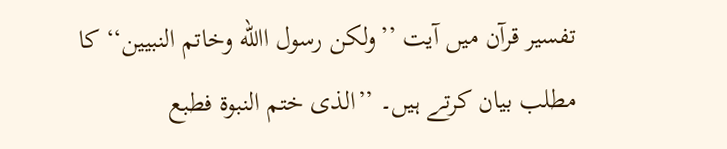تفسیر قرآن میں آیت ’’ولکن رسول االله وخاتم النبیین‘‘ کا مطلب بیان کرتے ہیں۔ ’’الذی ختم النبوۃ فطبع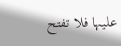علیہا فلا تفتح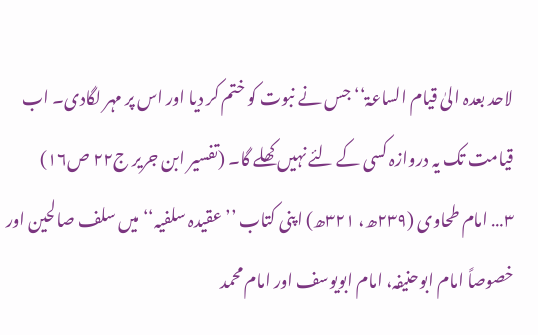لاحد بعدہ الیٰ قیام الساعۃ‘‘ جس نے نبوت کو ختم کر دیا اور اس پر مہر لگادی۔ اب قیامت تک یہ دروازہ کسی کے لئے نہیں کھلے گا۔ (تفسیر ابن جریر ج۲۲ ص۱۶)
۳… امام طحاوی (۲۳۹ھ، ۳۲۱ھ) اپنی کتاب ’’عقیدہ سلفیہ‘‘ میں سلف صالحین اور خصوصاً امام ابوحنیفہ، امام ابویوسف اور امام محمد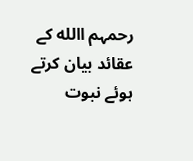رحمہم االله کے عقائد بیان کرتے ہوئے نبوت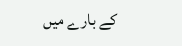کے بارے میں